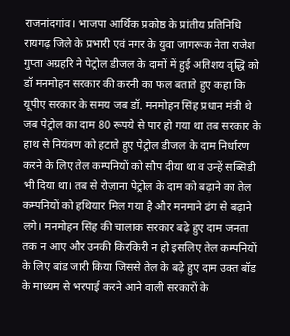राजनांदगांव। भाजपा आर्थिक प्रकोष्ठ के प्रांतीय प्रतिनिधि रायगढ़ जिले के प्रभारी एवं नगर के युवा जागरूक नेता राजेश गुप्ता अग्रहरि ने पेट्रोल डीजल के दामों में हुई अतिशय वृद्धि को डॉ मनमोहन सरकार की करनी का फल बताते हुए कहा कि यूपीए सरकार के समय जब डॉ. मनमोहन सिंह प्रधान मंत्री थे जब पेट्रोल का दाम 80 रूपये से पार हो गया था तब सरकार के हाथ से नियंत्रण को हटाते हुए पेट्रोल डीजल के दाम निर्धारण करने के लिए तेल कम्पनियों को सौप दीया था व उन्हें सब्सिडी भी दिया था। तब से रोज़ाना पेट्रोल के दाम को बढ़ाने का तेल कम्पनियों को हथियार मिल गया है और मनमाने ढंग से बढ़ाने लगे। मनमोहन सिंह की चालाक सरकार बढ़े हुए दाम जनता तक न आए और उनकी किरकिरी न हो इसलिए तेल कम्पनियों के लिए बांड जारी किया जिससे तेल के बढ़े हुए दाम उक्त बॉड के माध्यम से भरपाई करने आने वाली सरकारों के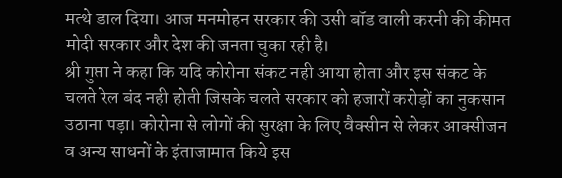मत्थे डाल दिया। आज मनमोहन सरकार की उसी बॉड वाली करनी की कीमत मोदी सरकार और देश की जनता चुका रही है।
श्री गुप्ता ने कहा कि यदि कोरोना संकट नही आया होता और इस संकट के चलते रेल बंद नही होती जिसके चलते सरकार को हजारों करोड़ों का नुकसान उठाना पड़ा। कोरोना से लोगों की सुरक्षा के लिए वैक्सीन से लेकर आक्सीजन व अन्य साधनों के इंताजामात किये इस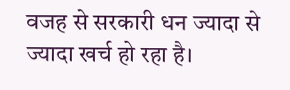वजह से सरकारी धन ज्यादा से ज्यादा खर्च हो रहा है।